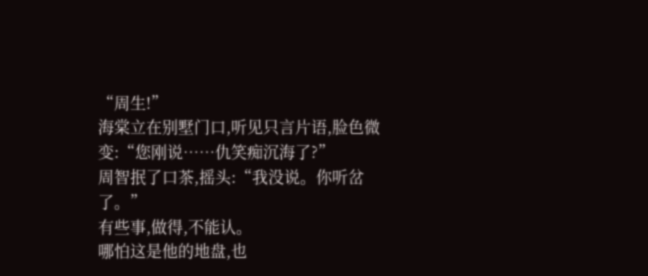“周生!”
海棠立在别墅门口,听见只言片语,脸色微变:“您刚说……仇笑痴沉海了?”
周智抿了口茶,摇头:“我没说。你听岔了。”
有些事,做得,不能认。
哪怕这是他的地盘,也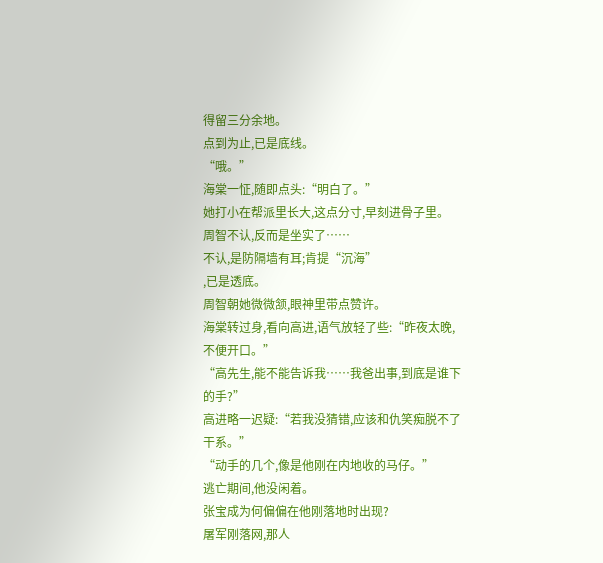得留三分余地。
点到为止,已是底线。
“哦。”
海棠一怔,随即点头:“明白了。”
她打小在帮派里长大,这点分寸,早刻进骨子里。
周智不认,反而是坐实了……
不认,是防隔墙有耳;肯提“沉海”
,已是透底。
周智朝她微微颔,眼神里带点赞许。
海棠转过身,看向高进,语气放轻了些:“昨夜太晚,不便开口。”
“高先生,能不能告诉我……我爸出事,到底是谁下的手?”
高进略一迟疑:“若我没猜错,应该和仇笑痴脱不了干系。”
“动手的几个,像是他刚在内地收的马仔。”
逃亡期间,他没闲着。
张宝成为何偏偏在他刚落地时出现?
屠军刚落网,那人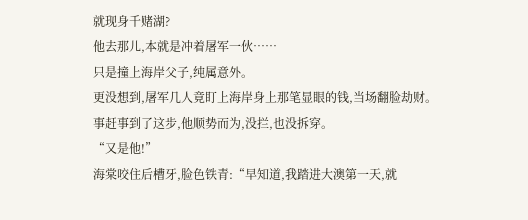就现身千赌湖?
他去那儿,本就是冲着屠军一伙……
只是撞上海岸父子,纯属意外。
更没想到,屠军几人竟盯上海岸身上那笔显眼的钱,当场翻脸劫财。
事赶事到了这步,他顺势而为,没拦,也没拆穿。
“又是他!”
海棠咬住后槽牙,脸色铁青:“早知道,我踏进大澳第一天,就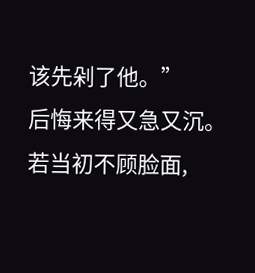该先剁了他。”
后悔来得又急又沉。
若当初不顾脸面,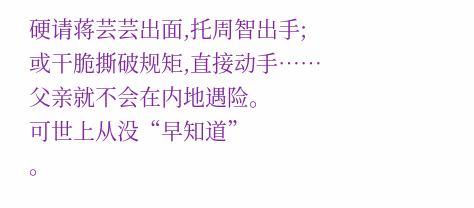硬请蒋芸芸出面,托周智出手;
或干脆撕破规矩,直接动手……
父亲就不会在内地遇险。
可世上从没“早知道”
。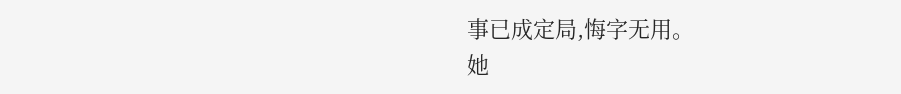事已成定局,悔字无用。
她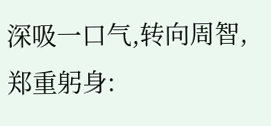深吸一口气,转向周智,郑重躬身: